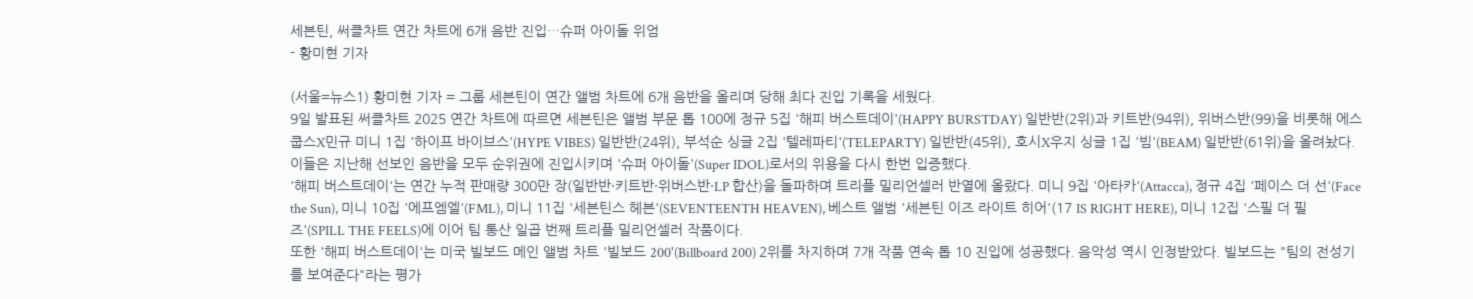세븐틴, 써클차트 연간 차트에 6개 음반 진입…슈퍼 아이돌 위엄
- 황미현 기자

(서울=뉴스1) 황미현 기자 = 그룹 세븐틴이 연간 앨범 차트에 6개 음반을 올리며 당해 최다 진입 기록을 세웠다.
9일 발표된 써클차트 2025 연간 차트에 따르면 세븐틴은 앨범 부문 톱 100에 정규 5집 '해피 버스트데이'(HAPPY BURSTDAY) 일반반(2위)과 키트반(94위), 위버스반(99)을 비롯해 에스쿱스X민규 미니 1집 '하이프 바이브스'(HYPE VIBES) 일반반(24위), 부석순 싱글 2집 '텔레파티'(TELEPARTY) 일반반(45위), 호시X우지 싱글 1집 '빔'(BEAM) 일반반(61위)을 올려놨다. 이들은 지난해 선보인 음반을 모두 순위권에 진입시키며 '슈퍼 아이돌'(Super IDOL)로서의 위용을 다시 한번 입증했다.
'해피 버스트데이'는 연간 누적 판매량 300만 장(일반반·키트반·위버스반·LP 합산)을 돌파하며 트리플 밀리언셀러 반열에 올랐다. 미니 9집 '아타카'(Attacca), 정규 4집 '페이스 더 선'(Face the Sun), 미니 10집 '에프엠엘'(FML), 미니 11집 '세븐틴스 헤븐'(SEVENTEENTH HEAVEN), 베스트 앨범 '세븐틴 이즈 라이트 히어'(17 IS RIGHT HERE), 미니 12집 '스필 더 필즈'(SPILL THE FEELS)에 이어 팀 통산 일곱 번째 트리플 밀리언셀러 작품이다.
또한 '해피 버스트데이'는 미국 빌보드 메인 앨범 차트 '빌보드 200'(Billboard 200) 2위를 차지하며 7개 작품 연속 톱 10 진입에 성공했다. 음악성 역시 인정받았다. 빌보드는 "팀의 전성기를 보여준다"라는 평가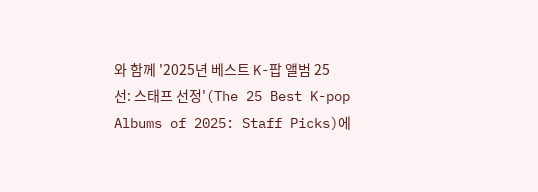와 함께 '2025년 베스트 K-팝 앨범 25선: 스태프 선정'(The 25 Best K-pop Albums of 2025: Staff Picks)에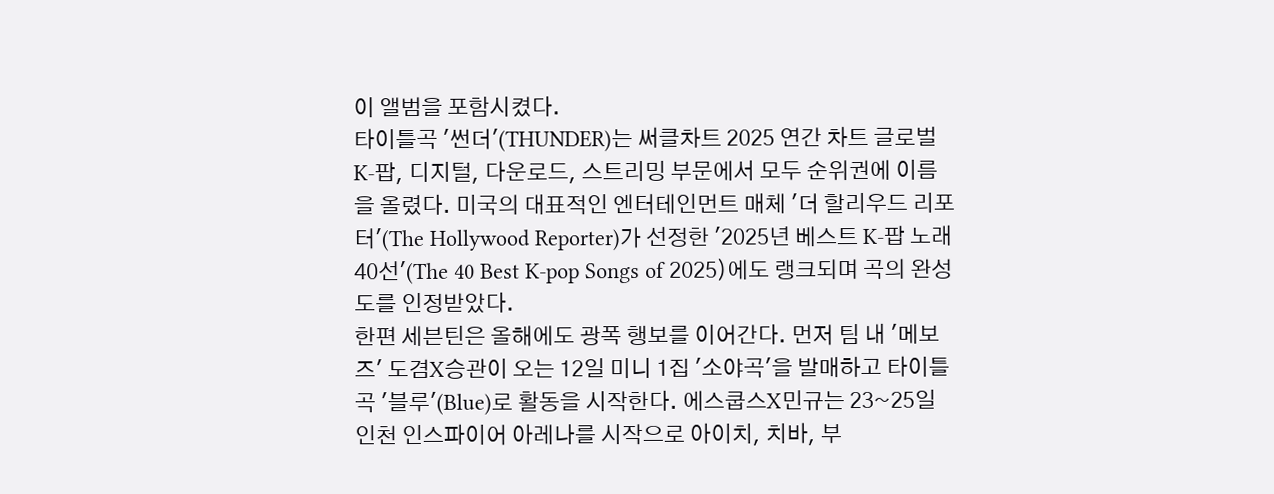이 앨범을 포함시켰다.
타이틀곡 '썬더'(THUNDER)는 써클차트 2025 연간 차트 글로벌 K-팝, 디지털, 다운로드, 스트리밍 부문에서 모두 순위권에 이름을 올렸다. 미국의 대표적인 엔터테인먼트 매체 '더 할리우드 리포터'(The Hollywood Reporter)가 선정한 '2025년 베스트 K-팝 노래 40선'(The 40 Best K-pop Songs of 2025)에도 랭크되며 곡의 완성도를 인정받았다.
한편 세븐틴은 올해에도 광폭 행보를 이어간다. 먼저 팀 내 '메보즈' 도겸X승관이 오는 12일 미니 1집 '소야곡'을 발매하고 타이틀곡 '블루'(Blue)로 활동을 시작한다. 에스쿱스X민규는 23~25일 인천 인스파이어 아레나를 시작으로 아이치, 치바, 부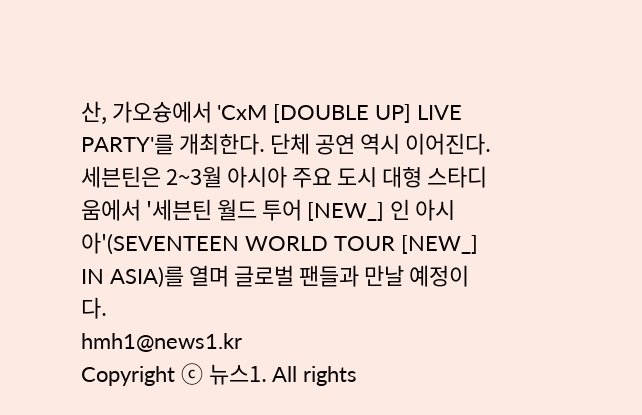산, 가오슝에서 'CxM [DOUBLE UP] LIVE PARTY'를 개최한다. 단체 공연 역시 이어진다. 세븐틴은 2~3월 아시아 주요 도시 대형 스타디움에서 '세븐틴 월드 투어 [NEW_] 인 아시아'(SEVENTEEN WORLD TOUR [NEW_] IN ASIA)를 열며 글로벌 팬들과 만날 예정이다.
hmh1@news1.kr
Copyright ⓒ 뉴스1. All rights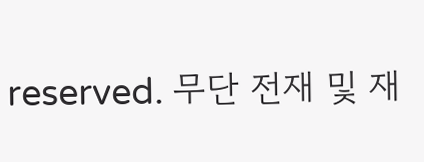reserved. 무단 전재 및 재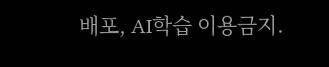배포, AI학습 이용금지.